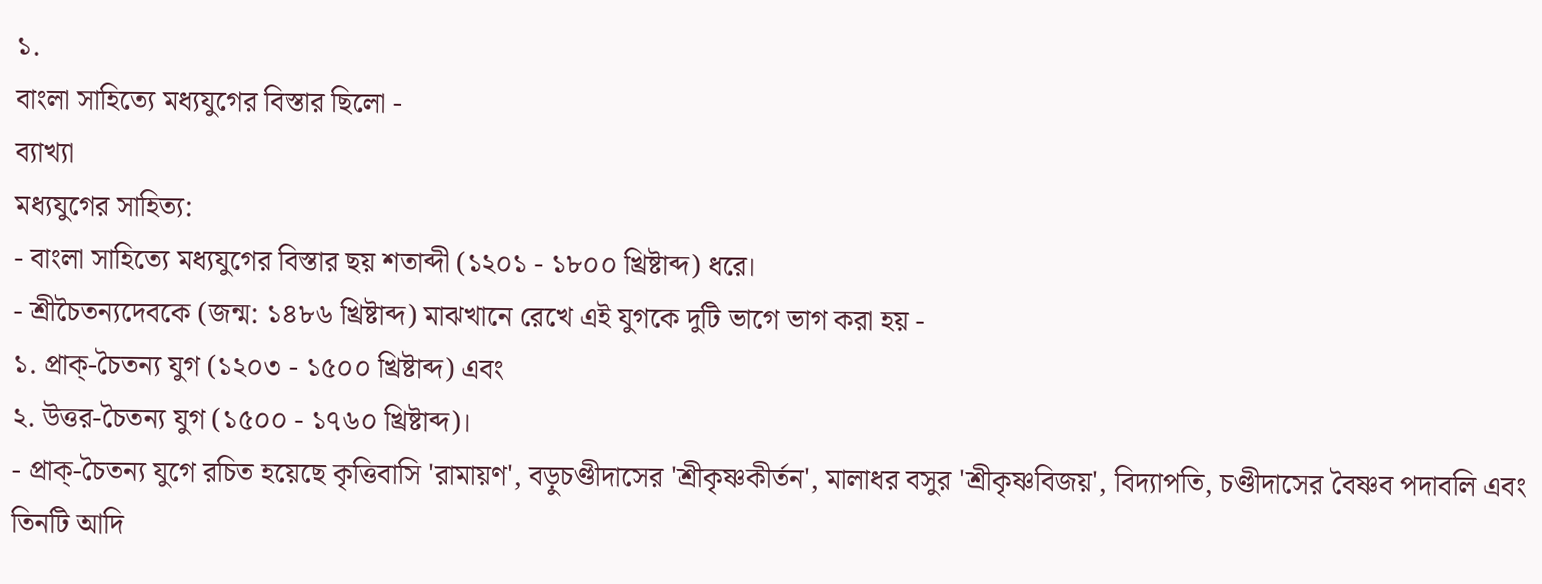১.
বাংলা সাহিত্যে মধ্যযুগের বিস্তার ছিলো -
ব্যাখ্যা
মধ্যযুগের সাহিত্য:
- বাংলা সাহিত্যে মধ্যযুগের বিস্তার ছয় শতাব্দী (১২০১ - ১৮০০ খ্রিষ্টাব্দ) ধরে।
- শ্রীচৈতন্যদেবকে (জন্ম: ১৪৮৬ খ্রিষ্টাব্দ) মাঝখানে রেখে এই যুগকে দুটি ভাগে ভাগ করা হয় -
১. প্রাক্-চৈতন্য যুগ (১২০৩ - ১৫০০ খ্রিষ্টাব্দ) এবং
২. উত্তর-চৈতন্য যুগ (১৫০০ - ১৭৬০ খ্রিষ্টাব্দ)।
- প্রাক্-চৈতন্য যুগে রচিত হয়েছে কৃত্তিবাসি 'রামায়ণ', বড়ুচণ্ডীদাসের 'শ্রীকৃষ্ণকীর্তন', মালাধর বসুর 'শ্রীকৃষ্ণবিজয়', বিদ্যাপতি, চণ্ডীদাসের বৈষ্ণব পদাবলি এবং তিনটি আদি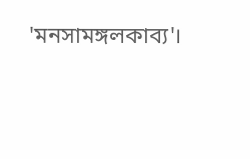'মনসামঙ্গলকাব্য'।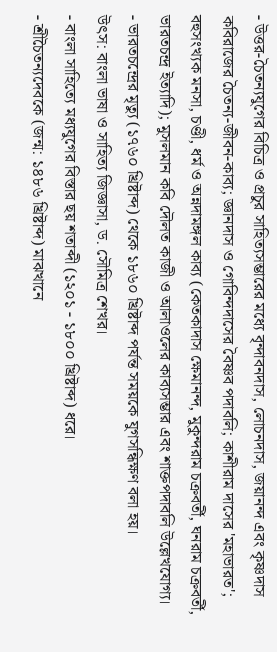- উত্তর-চৈতন্যযুগের বিচিত্র ও প্রচুর সাহিত্যসম্ভারের মধ্যে বৃন্দাবনদাস, লোচনদাস, জয়ানন্দ এবং কৃষ্ণদাস কবিরাজের চৈতন্য-জীবন-কাব্য; জ্ঞানদাস ও গোবিন্দদাসের বৈষ্ণব পদাবলি; কাশীরাম দাসের 'মহাভারত'; বহুসংখ্যক মনসা, চণ্ডী, ধর্ম ও অন্নদামঙ্গল কাব্য (কেতকাদাস ক্ষেমানন্দ, মুকুন্দরাম চক্রবর্তী, ঘনরাম চক্রবর্তী, ভারতচন্দ্র ইত্যাদি); মুসলমান কবি দৌলত কাজী ও আলাওলের কাব্যসম্ভার এবং শাক্তপদাবলি উল্লেখযোগ্য।
- ভারতচন্দ্রের মৃত্যু (১৭৬০ খ্রিষ্টাব্দ) থেকে ১৮৬০ খ্রিষ্টাব্দ পর্যন্ত সময়কে যুগসন্ধিক্ষণ বলা হয়।
উৎস: বাংলা ভাষা ও সাহিত্য জিজ্ঞাসা, ড. সৌমিত্র শেখর।
- বাংলা সাহিত্যে মধ্যযুগের বিস্তার ছয় শতাব্দী (১২০১ - ১৮০০ খ্রিষ্টাব্দ) ধরে।
- শ্রীচৈতন্যদেবকে (জন্ম: ১৪৮৬ খ্রিষ্টাব্দ) মাঝখানে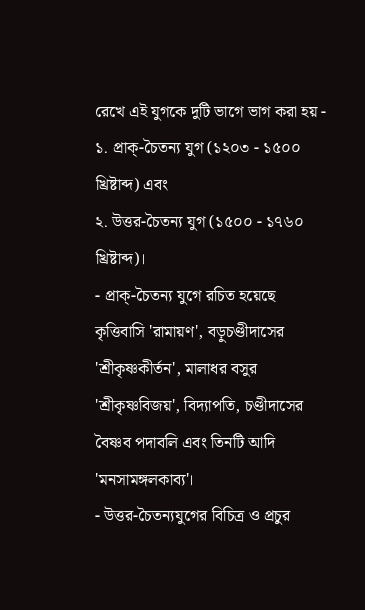রেখে এই যুগকে দুটি ভাগে ভাগ করা হয় -
১. প্রাক্-চৈতন্য যুগ (১২০৩ - ১৫০০ খ্রিষ্টাব্দ) এবং
২. উত্তর-চৈতন্য যুগ (১৫০০ - ১৭৬০ খ্রিষ্টাব্দ)।
- প্রাক্-চৈতন্য যুগে রচিত হয়েছে কৃত্তিবাসি 'রামায়ণ', বড়ুচণ্ডীদাসের 'শ্রীকৃষ্ণকীর্তন', মালাধর বসুর 'শ্রীকৃষ্ণবিজয়', বিদ্যাপতি, চণ্ডীদাসের বৈষ্ণব পদাবলি এবং তিনটি আদি 'মনসামঙ্গলকাব্য'।
- উত্তর-চৈতন্যযুগের বিচিত্র ও প্রচুর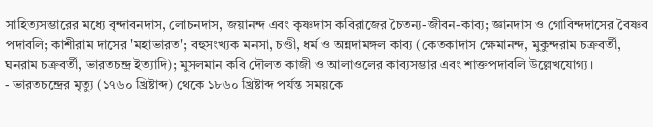সাহিত্যসম্ভারের মধ্যে বৃন্দাবনদাস, লোচনদাস, জয়ানন্দ এবং কৃষ্ণদাস কবিরাজের চৈতন্য-জীবন-কাব্য; জ্ঞানদাস ও গোবিন্দদাসের বৈষ্ণব পদাবলি; কাশীরাম দাসের 'মহাভারত'; বহুসংখ্যক মনসা, চণ্ডী, ধর্ম ও অন্নদামঙ্গল কাব্য (কেতকাদাস ক্ষেমানন্দ, মুকুন্দরাম চক্রবর্তী, ঘনরাম চক্রবর্তী, ভারতচন্দ্র ইত্যাদি); মুসলমান কবি দৌলত কাজী ও আলাওলের কাব্যসম্ভার এবং শাক্তপদাবলি উল্লেখযোগ্য।
- ভারতচন্দ্রের মৃত্যু (১৭৬০ খ্রিষ্টাব্দ) থেকে ১৮৬০ খ্রিষ্টাব্দ পর্যন্ত সময়কে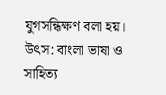যুগসন্ধিক্ষণ বলা হয়।
উৎস: বাংলা ভাষা ও সাহিত্য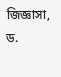জিজ্ঞাসা, ড.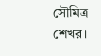সৌমিত্র শেখর।